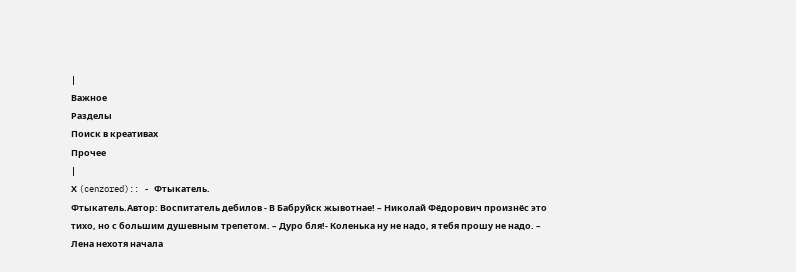|
Важное
Разделы
Поиск в креативах
Прочее
|
Х (cenzored):: - Фтыкатель.
Фтыкатель.Автор: Воспитатель дебилов - В Бабруйск жывотнае! – Николай Фёдорович произнёс это тихо, но с большим душевным трепетом. – Дуро бля!- Коленька ну не надо, я тебя прошу не надо. – Лена нехотя начала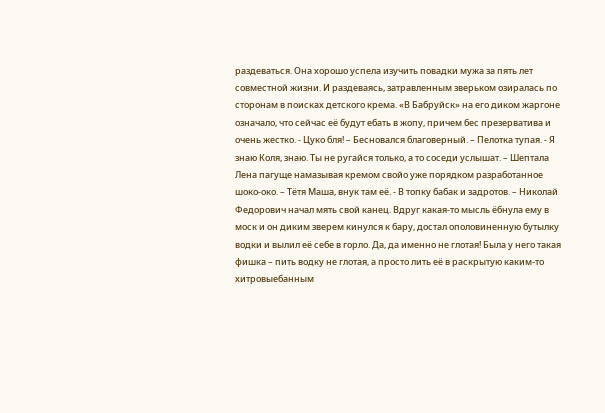раздеваться. Она хорошо успела изучить повадки мужа за пять лет совместной жизни. И раздеваясь, затравленным зверьком озиралась по сторонам в поисках детского крема. «В Бабруйск» на его диком жаргоне означало, что сейчас её будут ебать в жопу, причем бес презерватива и очень жестко. - Цуко бля! – Бесновался благоверный. – Пелотка тупая. - Я знаю Коля, знаю. Ты не ругайся только, а то соседи услышат. – Шептала Лена пагуще намазывая кремом свойо уже порядком разработанное шоко-око. – Тётя Маша, внук там её. - В топку бабак и задротов. – Николай Федорович начал мять свой канец. Вдруг какая-то мысль ёбнула ему в моск и он диким зверем кинулся к бару, достал ополовиненную бутылку водки и вылил её себе в горло. Да, да именно не глотая! Была у него такая фишка – пить водку не глотая, а просто лить её в раскрытую каким-то хитровыебанным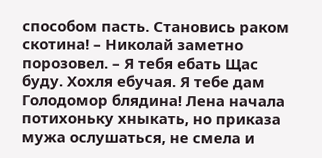способом пасть. Становись раком скотина! – Николай заметно порозовел. – Я тебя ебать Щас буду. Хохля ебучая. Я тебе дам Голодомор блядина! Лена начала потихоньку хныкать, но приказа мужа ослушаться, не смела и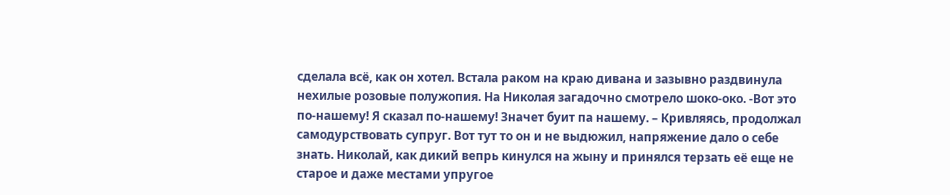сделала всё, как он хотел. Встала раком на краю дивана и зазывно раздвинула нехилые розовые полужопия. На Николая загадочно смотрело шоко-око. -Вот это по-нашему! Я сказал по-нашему! Значет буит па нашему. – Кривляясь, продолжал самодурствовать супруг. Вот тут то он и не выдюжил, напряжение дало о себе знать. Николай, как дикий вепрь кинулся на жыну и принялся терзать её еще не старое и даже местами упругое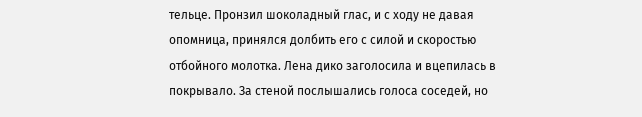тельце. Пронзил шоколадный глас, и с ходу не давая опомница, принялся долбить его с силой и скоростью отбойного молотка. Лена дико заголосила и вцепилась в покрывало. За стеной послышались голоса соседей, но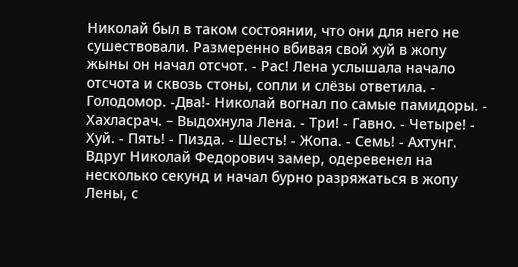Николай был в таком состоянии, что они для него не сушествовали. Размеренно вбивая свой хуй в жопу жыны он начал отсчот. - Рас! Лена услышала начало отсчота и сквозь стоны, сопли и слёзы ответила. - Голодомор. -Два!- Николай вогнал по самые памидоры. - Хахласрач. – Выдохнула Лена. - Три! - Гавно. - Четыре! - Хуй. - Пять! - Пизда. - Шесть! - Жопа. - Семь! - Ахтунг. Вдруг Николай Федорович замер, одеревенел на несколько секунд и начал бурно разряжаться в жопу Лены, с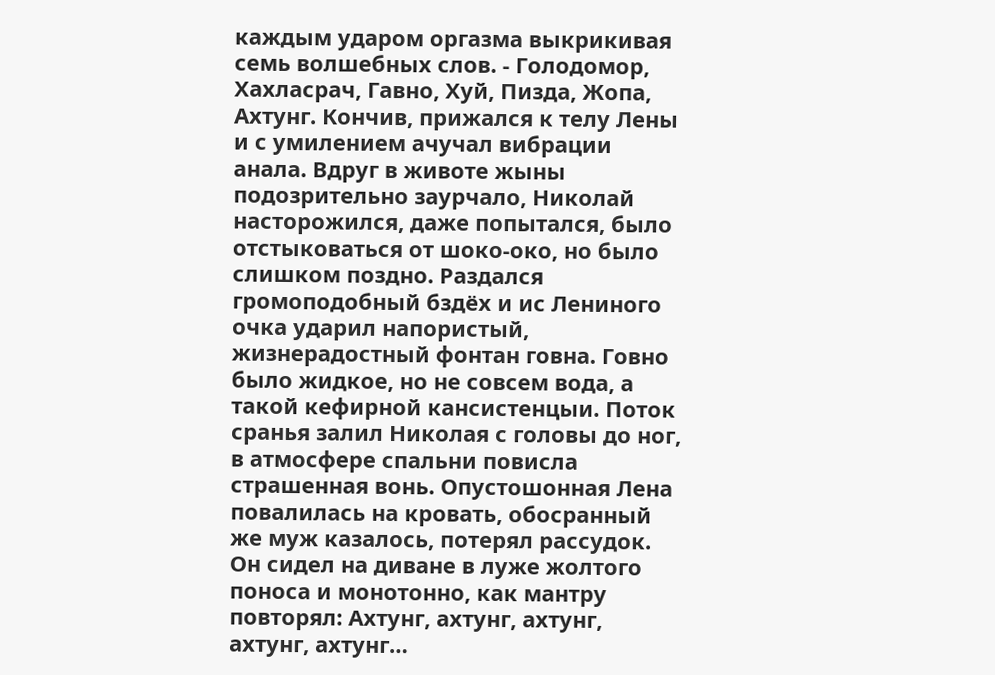каждым ударом оргазма выкрикивая семь волшебных слов. - Голодомор, Хахласрач, Гавно, Хуй, Пизда, Жопа, Ахтунг. Кончив, прижался к телу Лены и с умилением ачучал вибрации анала. Вдруг в животе жыны подозрительно заурчало, Николай насторожился, даже попытался, было отстыковаться от шоко-око, но было слишком поздно. Раздался громоподобный бздёх и ис Лениного очка ударил напористый, жизнерадостный фонтан говна. Говно было жидкое, но не совсем вода, а такой кефирной кансистенцыи. Поток сранья залил Николая с головы до ног, в атмосфере спальни повисла страшенная вонь. Опустошонная Лена повалилась на кровать, обосранный же муж казалось, потерял рассудок. Он сидел на диване в луже жолтого поноса и монотонно, как мантру повторял: Ахтунг, ахтунг, ахтунг, ахтунг, ахтунг…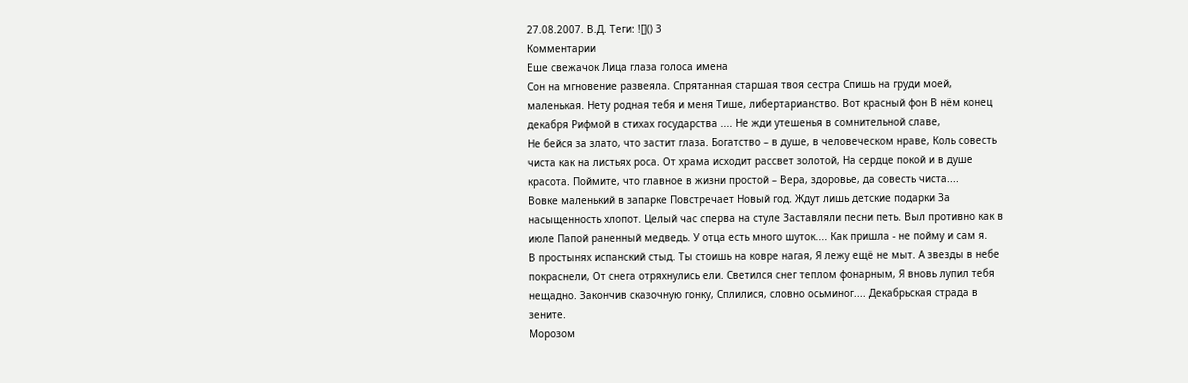27.08.2007. В.Д. Теги: ![]() 3
Комментарии
Еше свежачок Лица глаза голоса имена
Сон на мгновение развеяла. Спрятанная старшая твоя сестра Спишь на груди моей, маленькая. Нету родная тебя и меня Тише, либертарианство. Вот красный фон В нём конец декабря Рифмой в стихах государства .... Не жди утешенья в сомнительной славе,
Не бейся за злато, что застит глаза. Богатство – в душе, в человеческом нраве, Коль совесть чиста как на листьях роса. От храма исходит рассвет золотой, На сердце покой и в душе красота. Поймите, что главное в жизни простой – Вера, здоровье, да совесть чиста....
Вовке маленький в запарке Повстречает Новый год. Ждут лишь детские подарки За насыщенность хлопот. Целый час сперва на стуле Заставляли песни петь. Выл противно как в июле Папой раненный медведь. У отца есть много шуток.... Как пришла - не пойму и сам я.
В простынях испанский стыд. Ты стоишь на ковре нагая, Я лежу ещё не мыт. А звезды в небе покраснели, От снега отряхнулись ели. Светился снег теплом фонарным, Я вновь лупил тебя нещадно. Закончив сказочную гонку, Сплилися, словно осьминог.... Декабрьская страда в зените.
Морозом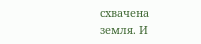схвачена земля. И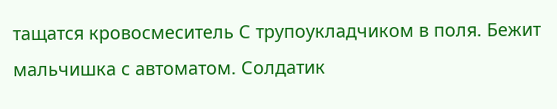тащатся кровосмеситель С трупоукладчиком в поля. Бежит мальчишка с автоматом. Солдатик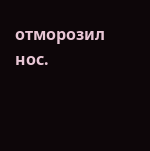отморозил нос.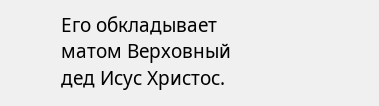Его обкладывает матом Верховный дед Исус Христос.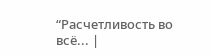“Расчетливость во всë... |